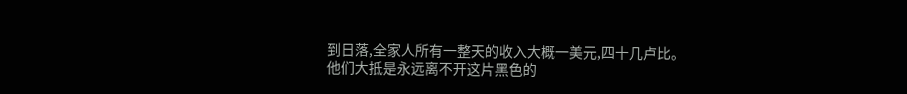到日落,全家人所有一整天的收入大概一美元,四十几卢比。
他们大抵是永远离不开这片黑色的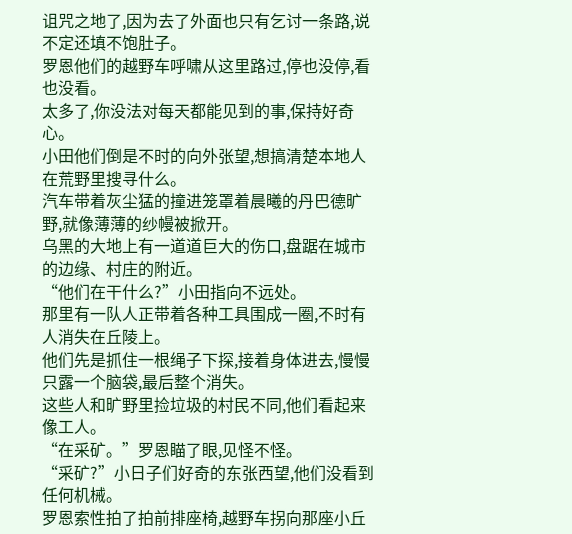诅咒之地了,因为去了外面也只有乞讨一条路,说不定还填不饱肚子。
罗恩他们的越野车呼啸从这里路过,停也没停,看也没看。
太多了,你没法对每天都能见到的事,保持好奇心。
小田他们倒是不时的向外张望,想搞清楚本地人在荒野里搜寻什么。
汽车带着灰尘猛的撞进笼罩着晨曦的丹巴德旷野,就像薄薄的纱幔被掀开。
乌黑的大地上有一道道巨大的伤口,盘踞在城市的边缘、村庄的附近。
“他们在干什么?”小田指向不远处。
那里有一队人正带着各种工具围成一圈,不时有人消失在丘陵上。
他们先是抓住一根绳子下探,接着身体进去,慢慢只露一个脑袋,最后整个消失。
这些人和旷野里捡垃圾的村民不同,他们看起来像工人。
“在采矿。”罗恩瞄了眼,见怪不怪。
“采矿?”小日子们好奇的东张西望,他们没看到任何机械。
罗恩索性拍了拍前排座椅,越野车拐向那座小丘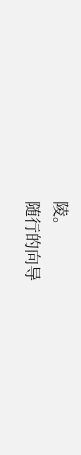陵。
随行的向导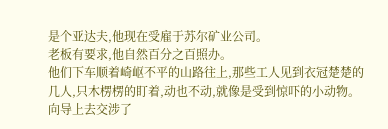是个亚达夫,他现在受雇于苏尔矿业公司。
老板有要求,他自然百分之百照办。
他们下车顺着崎岖不平的山路往上,那些工人见到衣冠楚楚的几人,只木楞楞的盯着,动也不动,就像是受到惊吓的小动物。
向导上去交涉了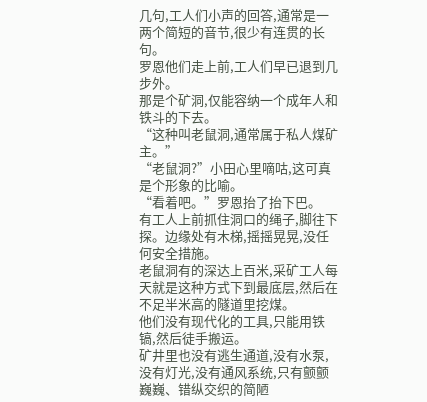几句,工人们小声的回答,通常是一两个简短的音节,很少有连贯的长句。
罗恩他们走上前,工人们早已退到几步外。
那是个矿洞,仅能容纳一个成年人和铁斗的下去。
“这种叫老鼠洞,通常属于私人煤矿主。”
“老鼠洞?”小田心里嘀咕,这可真是个形象的比喻。
“看着吧。”罗恩抬了抬下巴。
有工人上前抓住洞口的绳子,脚往下探。边缘处有木梯,摇摇晃晃,没任何安全措施。
老鼠洞有的深达上百米,采矿工人每天就是这种方式下到最底层,然后在不足半米高的隧道里挖煤。
他们没有现代化的工具,只能用铁镐,然后徒手搬运。
矿井里也没有逃生通道,没有水泵,没有灯光,没有通风系统,只有颤颤巍巍、错纵交织的简陋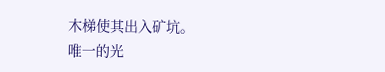木梯使其出入矿坑。
唯一的光